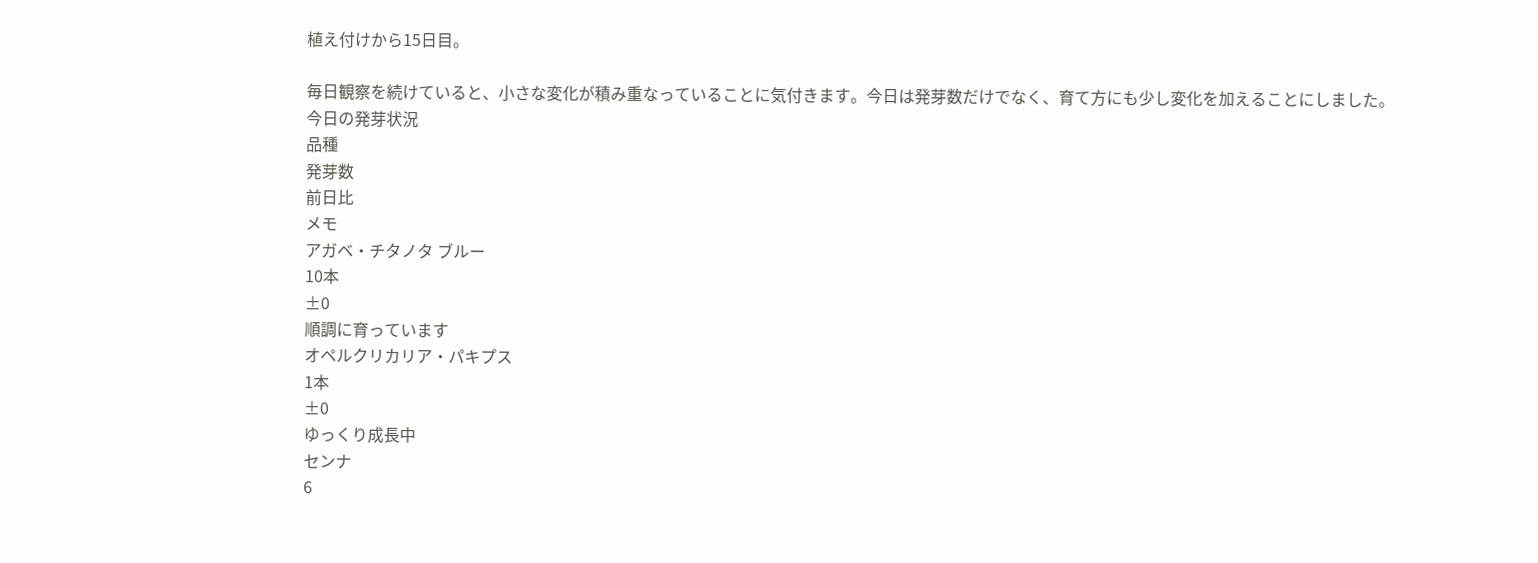植え付けから15日目。

毎日観察を続けていると、小さな変化が積み重なっていることに気付きます。今日は発芽数だけでなく、育て方にも少し変化を加えることにしました。
今日の発芽状況
品種
発芽数
前日比
メモ
アガベ・チタノタ ブルー
10本
±0
順調に育っています
オペルクリカリア・パキプス
1本
±0
ゆっくり成長中
センナ
6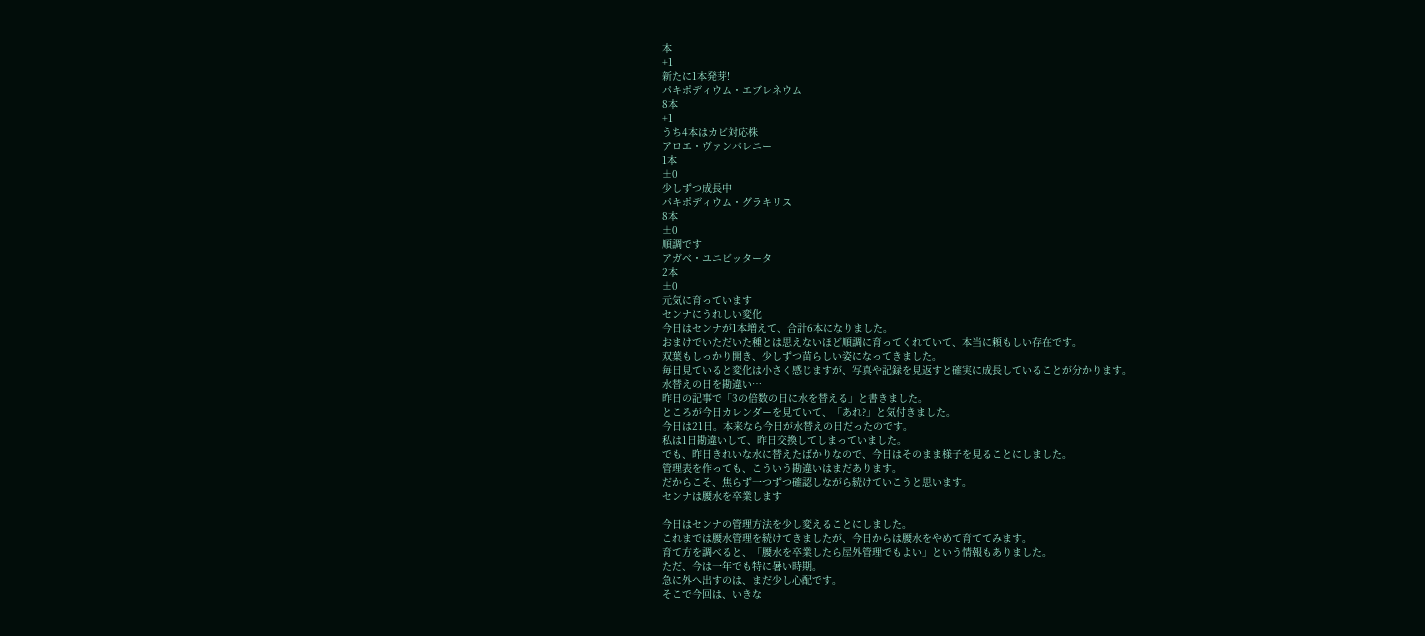本
+1
新たに1本発芽!
パキポディウム・エブレネウム
8本
+1
うち4本はカビ対応株
アロエ・ヴァンバレニー
1本
±0
少しずつ成長中
パキポディウム・グラキリス
8本
±0
順調です
アガベ・ユニビッタータ
2本
±0
元気に育っています
センナにうれしい変化
今日はセンナが1本増えて、合計6本になりました。
おまけでいただいた種とは思えないほど順調に育ってくれていて、本当に頼もしい存在です。
双葉もしっかり開き、少しずつ苗らしい姿になってきました。
毎日見ていると変化は小さく感じますが、写真や記録を見返すと確実に成長していることが分かります。
水替えの日を勘違い…
昨日の記事で「3の倍数の日に水を替える」と書きました。
ところが今日カレンダーを見ていて、「あれ?」と気付きました。
今日は21日。本来なら今日が水替えの日だったのです。
私は1日勘違いして、昨日交換してしまっていました。
でも、昨日きれいな水に替えたばかりなので、今日はそのまま様子を見ることにしました。
管理表を作っても、こういう勘違いはまだあります。
だからこそ、焦らず一つずつ確認しながら続けていこうと思います。
センナは腰水を卒業します

今日はセンナの管理方法を少し変えることにしました。
これまでは腰水管理を続けてきましたが、今日からは腰水をやめて育ててみます。
育て方を調べると、「腰水を卒業したら屋外管理でもよい」という情報もありました。
ただ、今は一年でも特に暑い時期。
急に外へ出すのは、まだ少し心配です。
そこで今回は、いきな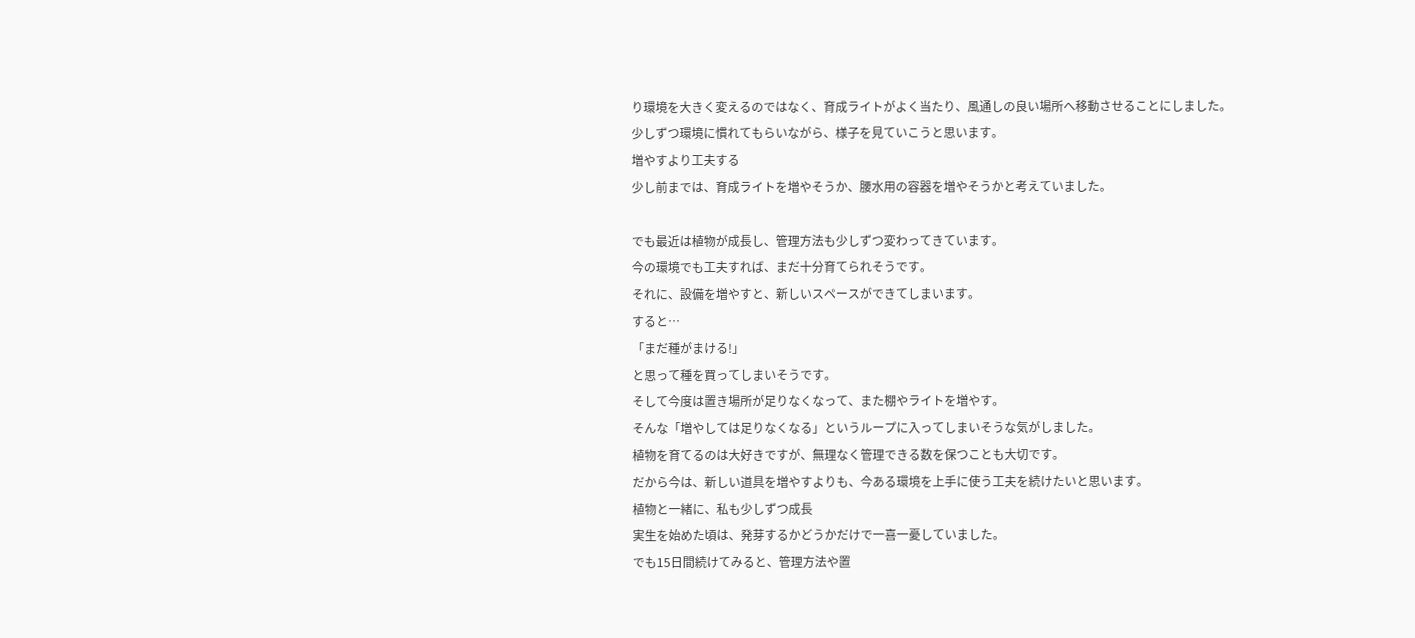り環境を大きく変えるのではなく、育成ライトがよく当たり、風通しの良い場所へ移動させることにしました。
少しずつ環境に慣れてもらいながら、様子を見ていこうと思います。
増やすより工夫する
少し前までは、育成ライトを増やそうか、腰水用の容器を増やそうかと考えていました。

でも最近は植物が成長し、管理方法も少しずつ変わってきています。
今の環境でも工夫すれば、まだ十分育てられそうです。
それに、設備を増やすと、新しいスペースができてしまいます。
すると…
「まだ種がまける!」
と思って種を買ってしまいそうです。
そして今度は置き場所が足りなくなって、また棚やライトを増やす。
そんな「増やしては足りなくなる」というループに入ってしまいそうな気がしました。
植物を育てるのは大好きですが、無理なく管理できる数を保つことも大切です。
だから今は、新しい道具を増やすよりも、今ある環境を上手に使う工夫を続けたいと思います。
植物と一緒に、私も少しずつ成長
実生を始めた頃は、発芽するかどうかだけで一喜一憂していました。
でも15日間続けてみると、管理方法や置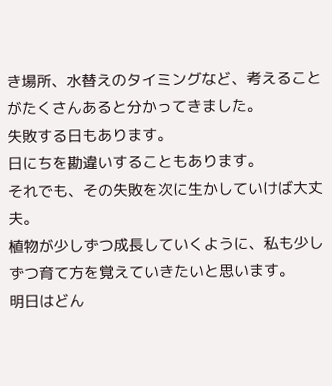き場所、水替えのタイミングなど、考えることがたくさんあると分かってきました。
失敗する日もあります。
日にちを勘違いすることもあります。
それでも、その失敗を次に生かしていけば大丈夫。
植物が少しずつ成長していくように、私も少しずつ育て方を覚えていきたいと思います。
明日はどん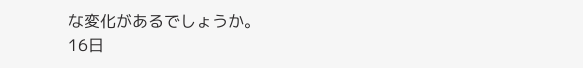な変化があるでしょうか。
16日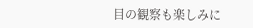目の観察も楽しみに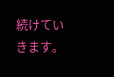続けていきます。